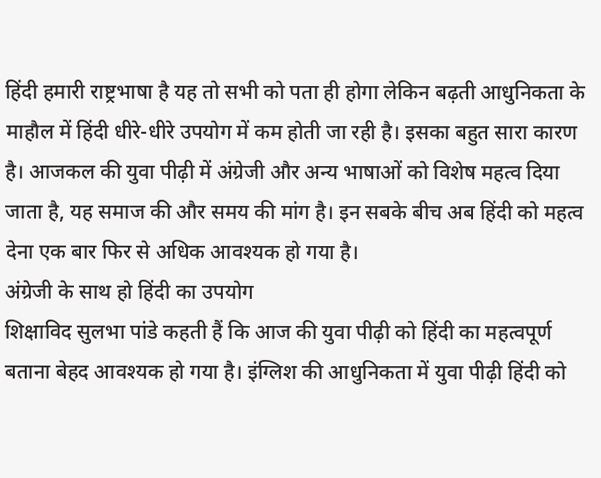हिंदी हमारी राष्ट्रभाषा है यह तो सभी को पता ही होगा लेकिन बढ़ती आधुनिकता के माहौल में हिंदी धीरे-धीरे उपयोग में कम होती जा रही है। इसका बहुत सारा कारण है। आजकल की युवा पीढ़ी में अंग्रेजी और अन्य भाषाओं को विशेष महत्व दिया जाता है, यह समाज की और समय की मांग है। इन सबके बीच अब हिंदी को महत्व देना एक बार फिर से अधिक आवश्यक हो गया है।
अंग्रेजी के साथ हो हिंदी का उपयोग
शिक्षाविद सुलभा पांडे कहती हैं कि आज की युवा पीढ़ी को हिंदी का महत्वपूर्ण बताना बेहद आवश्यक हो गया है। इंग्लिश की आधुनिकता में युवा पीढ़ी हिंदी को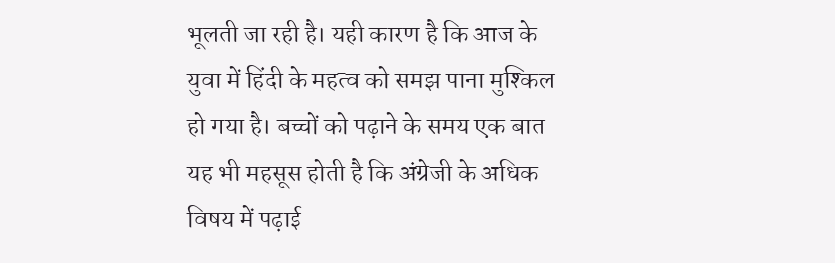भूलती जा रही है। यही कारण है कि आज के युवा में हिंदी के महत्व को समझ पाना मुश्किल हो गया है। बच्चों को पढ़ाने के समय एक बात यह भी महसूस होती है कि अंग्रेजी के अधिक विषय में पढ़ाई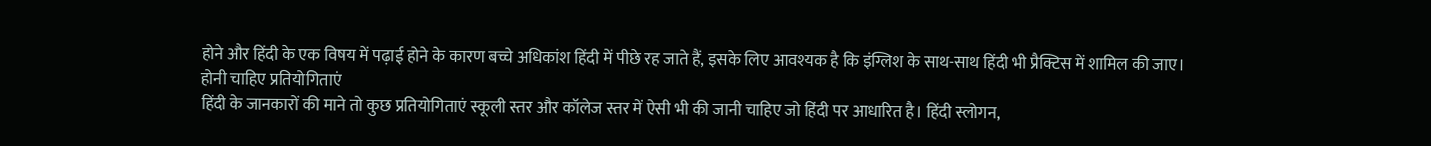होने और हिंदी के एक विषय में पढ़ाई होने के कारण बच्चे अधिकांश हिंदी में पीछे रह जाते हैं, इसके लिए आवश्यक है कि इंग्लिश के साथ-साथ हिंदी भी प्रैक्टिस में शामिल की जाए।
होनी चाहिए प्रतियोगिताएं
हिंदी के जानकारों की माने तो कुछ प्रतियोगिताएं स्कूली स्तर और कॉलेज स्तर में ऐसी भी की जानी चाहिए जो हिंदी पर आधारित है। हिंदी स्लोगन,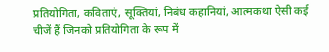प्रतियोगिता, कविताएं, सूक्तियां, निबंध कहानियां, आत्मकथा ऐसी कई चीजें हैं जिनको प्रतियोगिता के रूप में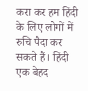करा कर हम हिंदी के लिए लोगों में रुचि पैदा कर सकते हैं। हिंदी एक बेहद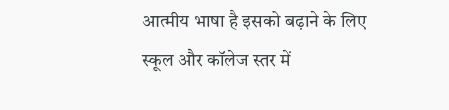आत्मीय भाषा है इसको बढ़ाने के लिए स्कूल और कॉलेज स्तर में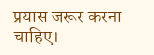प्रयास जरूर करना चाहिए।